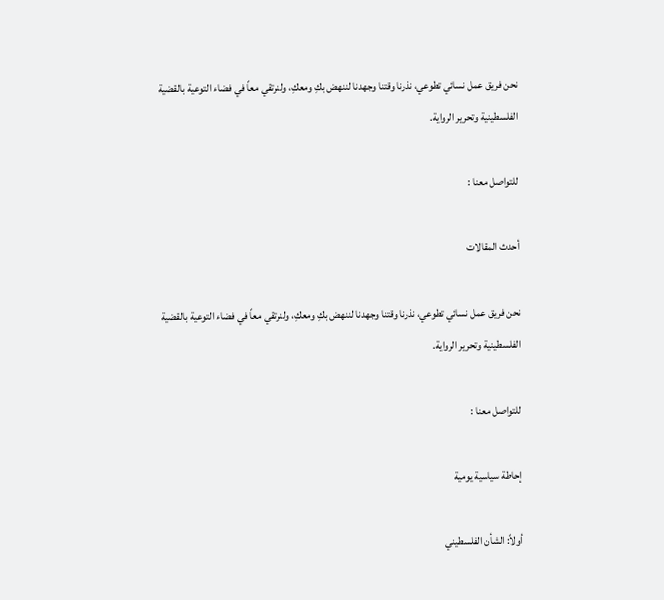نحن فريق عمل نسائي تطوعي، نذرنا وقتنا وجهدنا لننهض بكِ ومعكِ، ولنرتقي معاً في فضاء التوعية بالقضية الفلسطينية وتحرير الرواية.

للتواصل معنا :

أحدث المقالات

نحن فريق عمل نسائي تطوعي، نذرنا وقتنا وجهدنا لننهض بكِ ومعكِ، ولنرتقي معاً في فضاء التوعية بالقضية الفلسطينية وتحرير الرواية.

للتواصل معنا :

إحاطة سياسية يومية

أولاً: الشأن الفلسطيني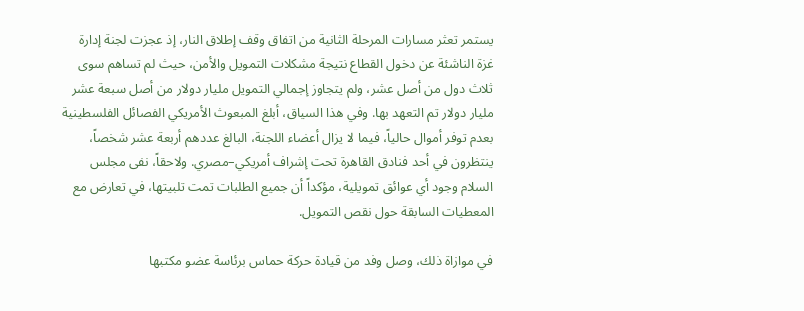يستمر تعثر مسارات المرحلة الثانية من اتفاق وقف إطلاق النار، إذ عجزت لجنة إدارة غزة الناشئة عن دخول القطاع نتيجة مشكلات التمويل والأمن، حيث لم تساهم سوى ثلاث دول من أصل عشر، ولم يتجاوز إجمالي التمويل مليار دولار من أصل سبعة عشر مليار دولار تم التعهد بها. وفي هذا السياق، أبلغ المبعوث الأمريكي الفصائل الفلسطينية بعدم توفر أموال حالياً، فيما لا يزال أعضاء اللجنة، البالغ عددهم أربعة عشر شخصاً، ينتظرون في أحد فنادق القاهرة تحت إشراف أمريكي–مصري. ولاحقاً، نفى مجلس السلام وجود أي عوائق تمويلية، مؤكداً أن جميع الطلبات تمت تلبيتها، في تعارض مع المعطيات السابقة حول نقص التمويل.

في موازاة ذلك، وصل وفد من قيادة حركة حماس برئاسة عضو مكتبها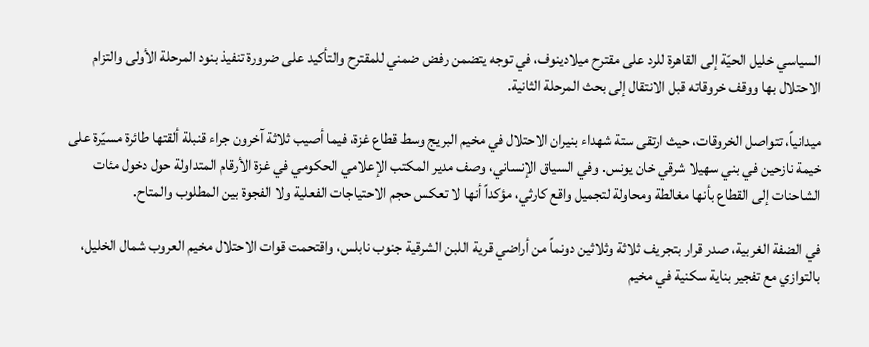السياسي خليل الحيّة إلى القاهرة للرد على مقترح ميلادينوف، في توجه يتضمن رفض ضمني للمقترح والتأكيد على ضرورة تنفيذ بنود المرحلة الأولى والتزام الاحتلال بها ووقف خروقاته قبل الانتقال إلى بحث المرحلة الثانية.

ميدانياً، تتواصل الخروقات، حيث ارتقى ستة شهداء بنيران الاحتلال في مخيم البريج وسط قطاع غزة، فيما أصيب ثلاثة آخرون جراء قنبلة ألقتها طائرة مسيّرة على خيمة نازحين في بني سهيلا شرقي خان يونس. وفي السياق الإنساني، وصف مدير المكتب الإعلامي الحكومي في غزة الأرقام المتداولة حول دخول مئات الشاحنات إلى القطاع بأنها مغالطة ومحاولة لتجميل واقع كارثي، مؤكداً أنها لا تعكس حجم الاحتياجات الفعلية ولا الفجوة بين المطلوب والمتاح.

في الضفة الغربية، صدر قرار بتجريف ثلاثة وثلاثين دونماً من أراضي قرية اللبن الشرقية جنوب نابلس، واقتحمت قوات الاحتلال مخيم العروب شمال الخليل، بالتوازي مع تفجير بناية سكنية في مخيم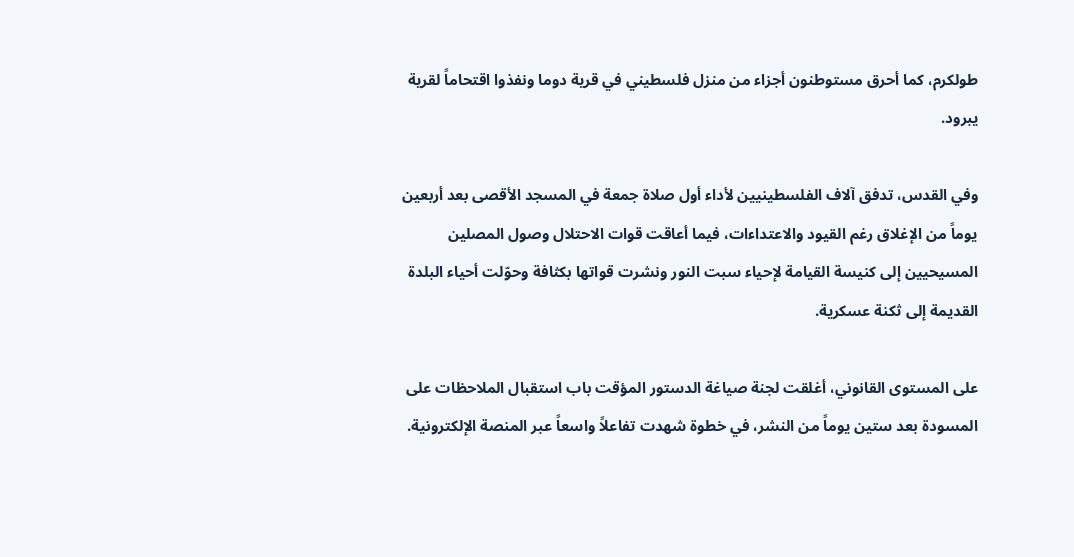طولكرم، كما أحرق مستوطنون أجزاء من منزل فلسطيني في قرية دوما ونفذوا اقتحاماً لقرية يبرود.

وفي القدس، تدفق آلاف الفلسطينيين لأداء أول صلاة جمعة في المسجد الأقصى بعد أربعين يوماً من الإغلاق رغم القيود والاعتداءات، فيما أعاقت قوات الاحتلال وصول المصلين المسيحيين إلى كنيسة القيامة لإحياء سبت النور ونشرت قواتها بكثافة وحوّلت أحياء البلدة القديمة إلى ثكنة عسكرية.

على المستوى القانوني، أغلقت لجنة صياغة الدستور المؤقت باب استقبال الملاحظات على المسودة بعد ستين يوماً من النشر، في خطوة شهدت تفاعلاً واسعاً عبر المنصة الإلكترونية.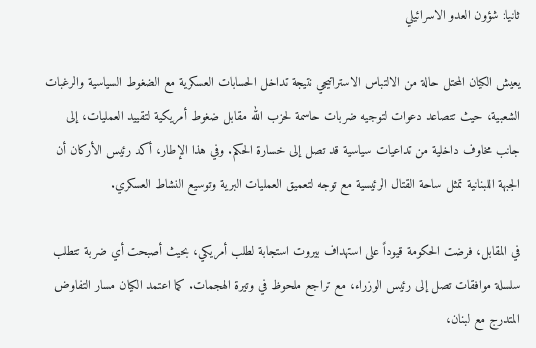ثانيا: شؤون العدو الاسرائيلي

يعيش الكيان المحتل حالة من الالتباس الاستراتيجي نتيجة تداخل الحسابات العسكرية مع الضغوط السياسية والرغبات الشعبية، حيث تتصاعد دعوات لتوجيه ضربات حاسمة لحزب الله مقابل ضغوط أمريكية لتقييد العمليات، إلى جانب مخاوف داخلية من تداعيات سياسية قد تصل إلى خسارة الحكم. وفي هذا الإطار، أكد رئيس الأركان أن الجبهة اللبنانية تمثل ساحة القتال الرئيسية مع توجه لتعميق العمليات البرية وتوسيع النشاط العسكري.

في المقابل، فرضت الحكومة قيوداً على استهداف بيروت استجابة لطلب أمريكي، بحيث أصبحت أي ضربة تتطلب سلسلة موافقات تصل إلى رئيس الوزراء، مع تراجع ملحوظ في وتيرة الهجمات. كما اعتمد الكيان مسار التفاوض المتدرج مع لبنان،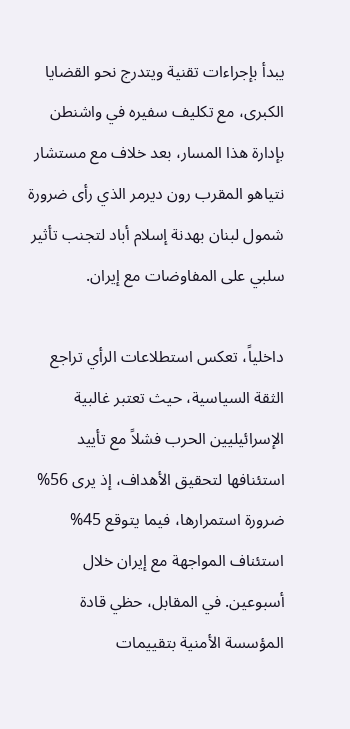يبدأ بإجراءات تقنية ويتدرج نحو القضايا الكبرى، مع تكليف سفيره في واشنطن بإدارة هذا المسار، بعد خلاف مع مستشار نتياهو المقرب رون ديرمر الذي رأى ضرورة شمول لبنان بهدنة إسلام أباد لتجنب تأثير سلبي على المفاوضات مع إيران.

داخلياً، تعكس استطلاعات الرأي تراجع الثقة السياسية، حيث تعتبر غالبية الإسرائيليين الحرب فشلاً مع تأييد استئنافها لتحقيق الأهداف، إذ يرى 56% ضرورة استمرارها، فيما يتوقع 45% استئناف المواجهة مع إيران خلال أسبوعين. في المقابل، حظي قادة المؤسسة الأمنية بتقييمات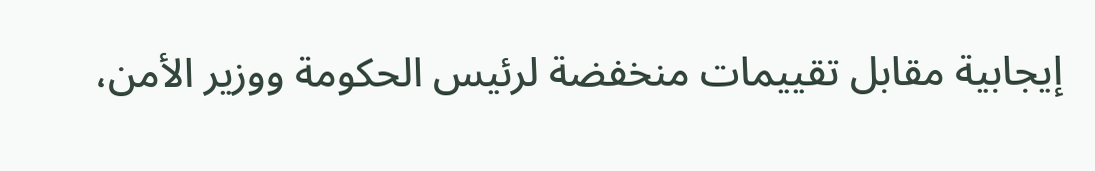إيجابية مقابل تقييمات منخفضة لرئيس الحكومة ووزير الأمن،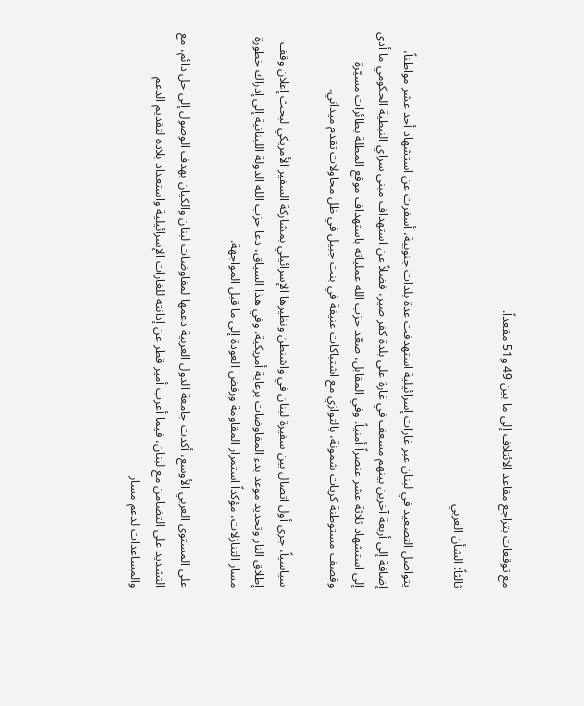مع توقعات بتراجع مقاعد الائتلاف إلى ما بين 49 و51 مقعداً.

ثالثاً: الشأن العربي

يتواصل التصعيد في لبنان عبر غارات إسرائيلية استهدفت عدة بلدات جنوبية، أسفرت عن استشهاد أحد عشر مواطناً، إضافة إلى أربعة آخرين بينهم مسعف في غارة على بلدة كفر صير، فضلاً عن استهداف مبنى سراي النبطية الحكومي ما أدى إلى استشهاد ثلاثة عشر عنصراً أمنياً. وفي المقابل، صعّد حزب الله عملياته باستهداف موقع المطلة بطائرات مسيّرة وقصف مستوطنة كريات شمونة، بالتوازي مع اشتباكات عنيفة في بنت جبيل في ظل محاولات تقدم ميداني.

سياسياً، جرى أول اتصال بين سفيرة لبنان في واشنطن ونظيرها الإسرائيلي بمشاركة السفير الأمريكي لبحث إعلان وقف إطلاق النار وتحديد موعد بدء المفاوضات برعاية أمريكية. وفي هذا السياق، دعا حزب الله الدولة اللبنانية إلى إدراك خطورة مسار التنازلات، مؤكداً استمرار المقاومة ورفض العودة إلى ما قبل المواجهة.

على المستوى العربي الأوسع، أكدت جامعة الدول العربية دعمها لمفاوضات لبنان والكيان بهدف الوصول إلى حل دائم، مع التشديد على التضامن مع لبنان، فيما أعرب أمير قطر عن إدانته للغارات الإسرائيلية واستعداد بلاده لتقديم الدعم والمساعدات لدعم مسار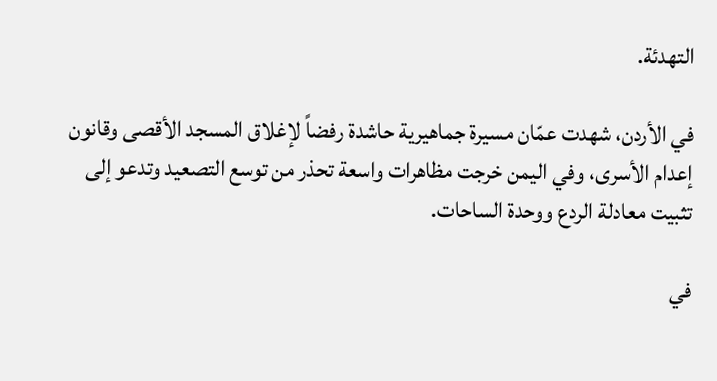التهدئة.

في الأردن، شهدت عمّان مسيرة جماهيرية حاشدة رفضاً لإغلاق المسجد الأقصى وقانون إعدام الأسرى، وفي اليمن خرجت مظاهرات واسعة تحذر من توسع التصعيد وتدعو إلى تثبيت معادلة الردع ووحدة الساحات.

في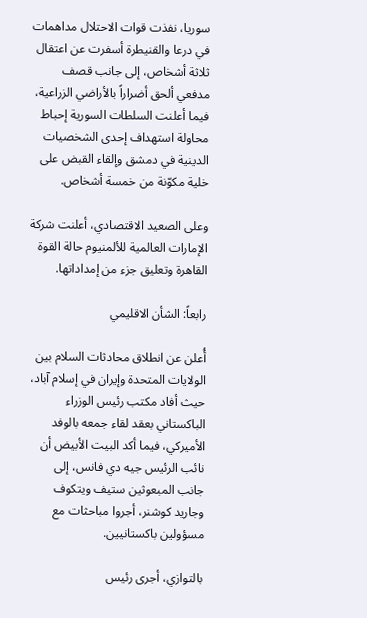سوريا، نفذت قوات الاحتلال مداهمات في درعا والقنيطرة أسفرت عن اعتقال ثلاثة أشخاص، إلى جانب قصف مدفعي ألحق أضراراً بالأراضي الزراعية، فيما أعلنت السلطات السورية إحباط محاولة استهداف إحدى الشخصيات الدينية في دمشق وإلقاء القبض على خلية مكوّنة من خمسة أشخاص.

وعلى الصعيد الاقتصادي، أعلنت شركة الإمارات العالمية للألمنيوم حالة القوة القاهرة وتعليق جزء من إمداداتها.

رابعاً: الشأن الاقليمي

أُعلن عن انطلاق محادثات السلام بين الولايات المتحدة وإيران في إسلام آباد، حيث أفاد مكتب رئيس الوزراء الباكستاني بعقد لقاء جمعه بالوفد الأميركي، فيما أكد البيت الأبيض أن نائب الرئيس جيه دي فانس، إلى جانب المبعوثين ستيف ويتكوف وجاريد كوشنر، أجروا مباحثات مع مسؤولين باكستانيين.

بالتوازي، أجرى رئيس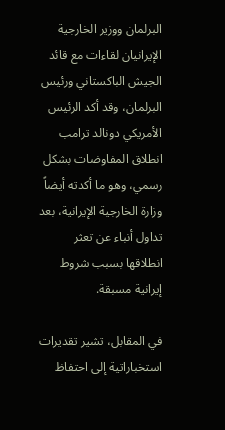البرلمان ووزير الخارجية الإيرانيان لقاءات مع قائد الجيش الباكستاني ورئيس البرلمان، وقد أكد الرئيس الأمريكي دونالد ترامب انطلاق المفاوضات بشكل رسمي، وهو ما أكدته أيضاً وزارة الخارجية الإيرانية، بعد تداول أنباء عن تعثر انطلاقها بسبب شروط إيرانية مسبقة.

في المقابل، تشير تقديرات استخباراتية إلى احتفاظ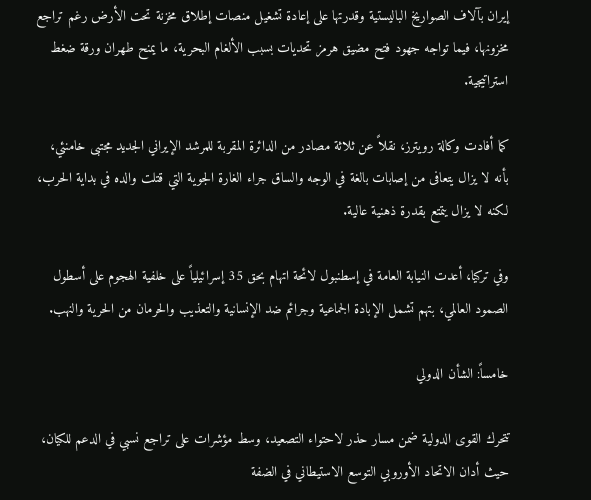إيران بآلاف الصواريخ الباليستية وقدرتها على إعادة تشغيل منصات إطلاق مخزنة تحت الأرض رغم تراجع مخزونها، فيما تواجه جهود فتح مضيق هرمز تحديات بسبب الألغام البحرية، ما يمنح طهران ورقة ضغط استراتيجية.

كما أفادت وكالة رويترز، نقلاً عن ثلاثة مصادر من الدائرة المقربة للمرشد الإيراني الجديد مجتبى خامنئي، بأنه لا يزال يتعافى من إصابات بالغة في الوجه والساق جراء الغارة الجوية التي قتلت والده في بداية الحرب، لكنه لا يزال يتمتع بقدرة ذهنية عالية.

وفي تركيا، أعدت النيابة العامة في إسطنبول لائحة اتهام بحق 35 إسرائيلياً على خلفية الهجوم على أسطول الصمود العالمي، بتهم تشمل الإبادة الجماعية وجرائم ضد الإنسانية والتعذيب والحرمان من الحرية والنهب.

خامساً: الشأن الدولي

تتحرك القوى الدولية ضمن مسار حذر لاحتواء التصعيد، وسط مؤشرات على تراجع نسبي في الدعم للكيان، حيث أدان الاتحاد الأوروبي التوسع الاستيطاني في الضفة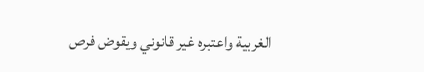الغربية واعتبره غير قانوني ويقوض فرص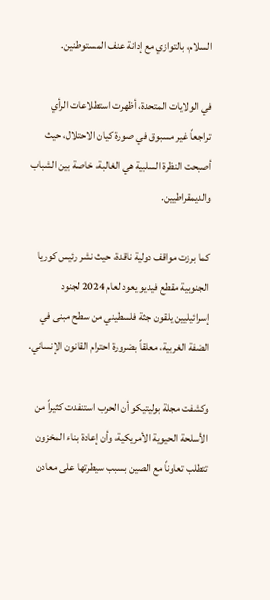السلام، بالتوازي مع إدانة عنف المستوطنين.

في الولايات المتحدة، أظهرت استطلاعات الرأي تراجعاً غير مسبوق في صورة كيان الاحتلال، حيث أصبحت النظرة السلبية هي الغالبة، خاصة بين الشباب والديمقراطيين.

كما برزت مواقف دولية ناقدة، حيث نشر رئيس كوريا الجنوبية مقطع فيديو يعود لعام 2024 لجنود إسرائيليين يلقون جثة فلسطيني من سطح مبنى في الضفة الغربية، معلقاً بضرورة احترام القانون الإنساني.

وكشفت مجلة بوليتيكو أن الحرب استنفدت كثيراً من الأسلحة الحيوية الأمريكية، وأن إعادة بناء المخزون تتطلب تعاوناً مع الصين بسبب سيطرتها على معادن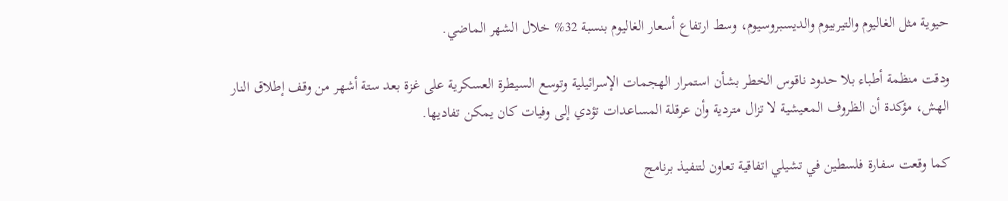حيوية مثل الغاليوم والتيربيوم والديسبروسيوم، وسط ارتفاع أسعار الغاليوم بنسبة 32% خلال الشهر الماضي.

ودقت منظمة أطباء بلا حدود ناقوس الخطر بشأن استمرار الهجمات الإسرائيلية وتوسع السيطرة العسكرية على غزة بعد ستة أشهر من وقف إطلاق النار الهش، مؤكدة أن الظروف المعيشية لا تزال متردية وأن عرقلة المساعدات تؤدي إلى وفيات كان يمكن تفاديها.

كما وقعت سفارة فلسطين في تشيلي اتفاقية تعاون لتنفيذ برنامج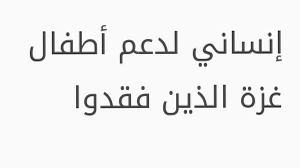إنساني لدعم أطفال غزة الذين فقدوا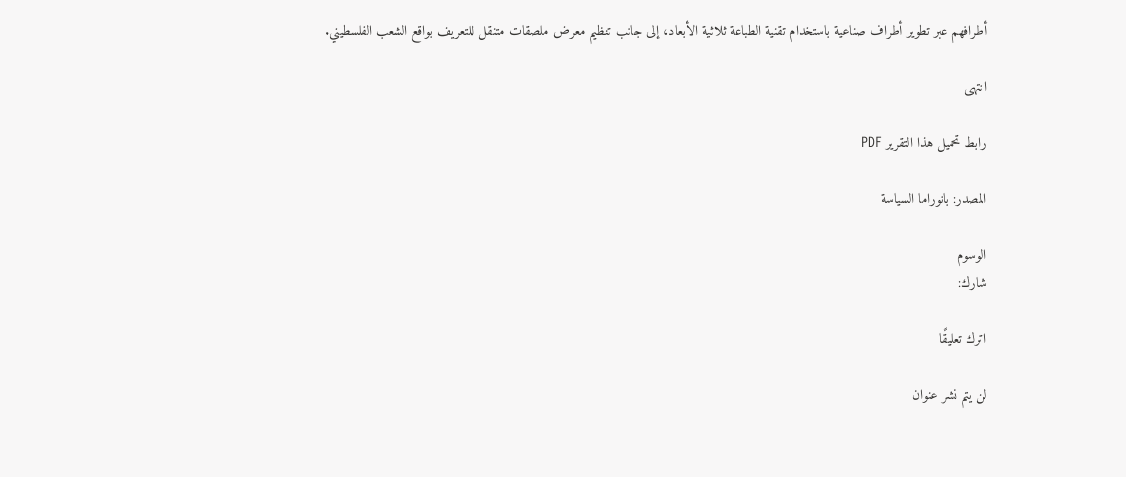أطرافهم عبر تطوير أطراف صناعية باستخدام تقنية الطباعة ثلاثية الأبعاد، إلى جانب تنظيم معرض ملصقات متنقل للتعريف بواقع الشعب الفلسطيني.

انتهى

رابط تحميل هذا التقرير PDF

المصدر: بانوراما السياسة

الوسوم
شارك:

اترك تعليقًا

لن يتم نشر عنوان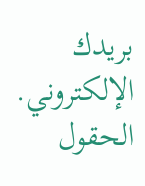بريدك الإلكتروني. الحقول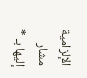الإلزامية مشار إليها بـ *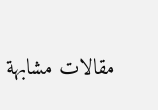مقالات مشابهة